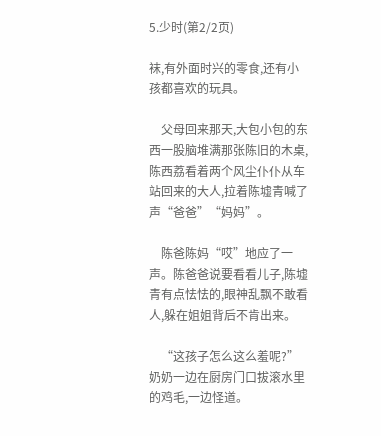5.少时(第2/2页)

袜,有外面时兴的零食,还有小孩都喜欢的玩具。

    父母回来那天,大包小包的东西一股脑堆满那张陈旧的木桌,陈西荔看着两个风尘仆仆从车站回来的大人,拉着陈墟青喊了声“爸爸”“妈妈”。

    陈爸陈妈“哎”地应了一声。陈爸爸说要看看儿子,陈墟青有点怯怯的,眼神乱飘不敢看人,躲在姐姐背后不肯出来。

    “这孩子怎么这么羞呢?”奶奶一边在厨房门口拔滚水里的鸡毛,一边怪道。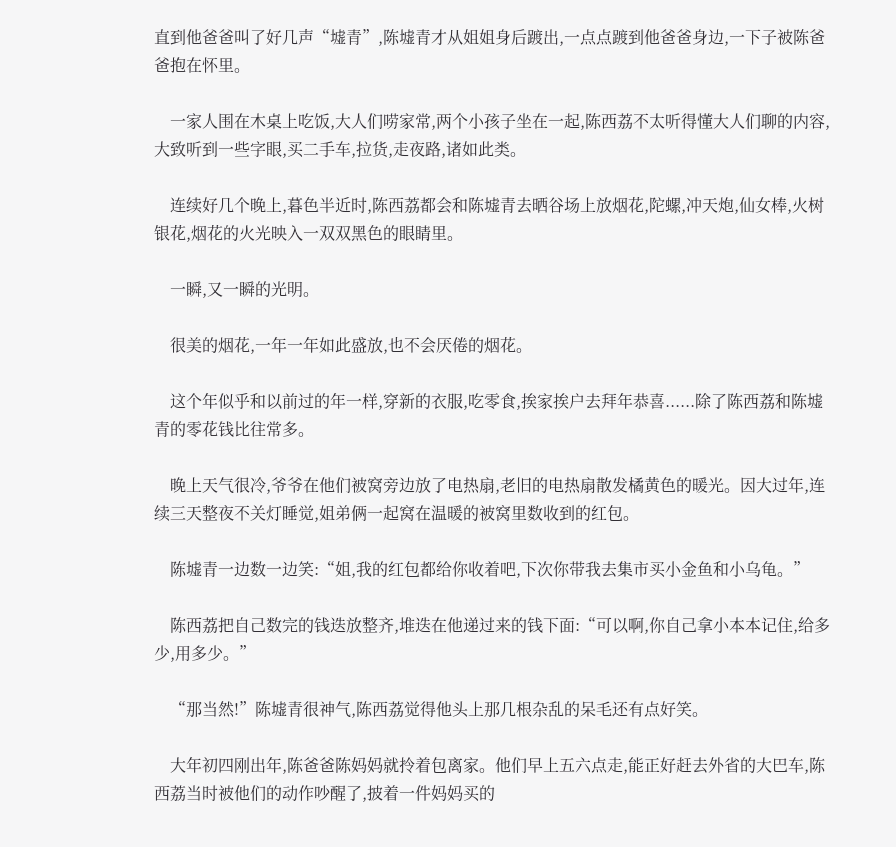直到他爸爸叫了好几声“墟青”,陈墟青才从姐姐身后踱出,一点点踱到他爸爸身边,一下子被陈爸爸抱在怀里。

    一家人围在木桌上吃饭,大人们唠家常,两个小孩子坐在一起,陈西荔不太听得懂大人们聊的内容,大致听到一些字眼,买二手车,拉货,走夜路,诸如此类。

    连续好几个晚上,暮色半近时,陈西荔都会和陈墟青去晒谷场上放烟花,陀螺,冲天炮,仙女棒,火树银花,烟花的火光映入一双双黑色的眼睛里。

    一瞬,又一瞬的光明。

    很美的烟花,一年一年如此盛放,也不会厌倦的烟花。

    这个年似乎和以前过的年一样,穿新的衣服,吃零食,挨家挨户去拜年恭喜......除了陈西荔和陈墟青的零花钱比往常多。

    晚上天气很冷,爷爷在他们被窝旁边放了电热扇,老旧的电热扇散发橘黄色的暖光。因大过年,连续三天整夜不关灯睡觉,姐弟俩一起窝在温暖的被窝里数收到的红包。

    陈墟青一边数一边笑:“姐,我的红包都给你收着吧,下次你带我去集市买小金鱼和小乌龟。”

    陈西荔把自己数完的钱迭放整齐,堆迭在他递过来的钱下面:“可以啊,你自己拿小本本记住,给多少,用多少。”

    “那当然!”陈墟青很神气,陈西荔觉得他头上那几根杂乱的呆毛还有点好笑。

    大年初四刚出年,陈爸爸陈妈妈就拎着包离家。他们早上五六点走,能正好赶去外省的大巴车,陈西荔当时被他们的动作吵醒了,披着一件妈妈买的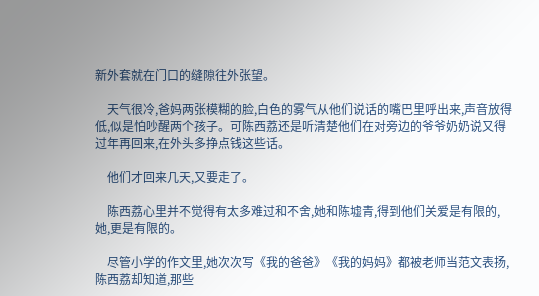新外套就在门口的缝隙往外张望。

    天气很冷,爸妈两张模糊的脸,白色的雾气从他们说话的嘴巴里呼出来,声音放得低,似是怕吵醒两个孩子。可陈西荔还是听清楚他们在对旁边的爷爷奶奶说又得过年再回来,在外头多挣点钱这些话。

    他们才回来几天,又要走了。

    陈西荔心里并不觉得有太多难过和不舍,她和陈墟青,得到他们关爱是有限的,她,更是有限的。

    尽管小学的作文里,她次次写《我的爸爸》《我的妈妈》都被老师当范文表扬,陈西荔却知道,那些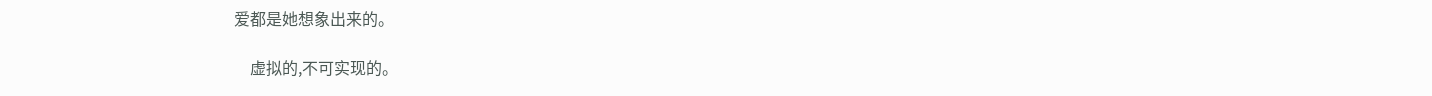爱都是她想象出来的。

    虚拟的,不可实现的。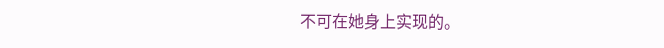不可在她身上实现的。